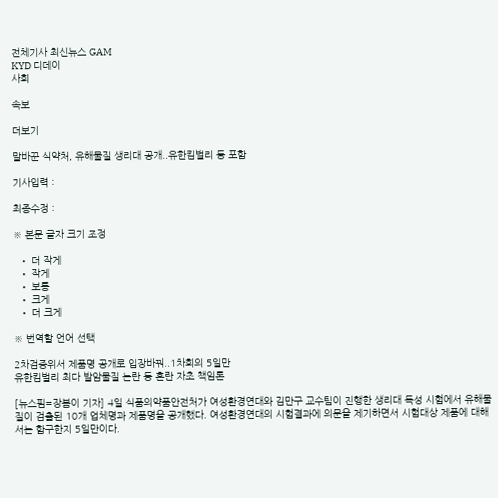전체기사 최신뉴스 GAM
KYD 디데이
사회

속보

더보기

말바꾼 식약처, 유해물질 생리대 공개..유한킴벌리 등 포함

기사입력 :

최종수정 :

※ 본문 글자 크기 조정

  • 더 작게
  • 작게
  • 보통
  • 크게
  • 더 크게

※ 번역할 언어 선택

2차검증위서 제품명 공개로 입장바꿔..1차회의 5일만
유한킴벌리 최다 발암물질 논란 등 혼란 자초 책임론

[뉴스핌=장봄이 기자] 4일 식품의약품안전처가 여성환경연대와 김만구 교수팀이 진행한 생리대 독성 시험에서 유해물질이 검출된 10개 업체명과 제품명을 공개했다. 여성환경연대의 시험결과에 의문을 제기하면서 시험대상 제품에 대해서는 함구한지 5일만이다.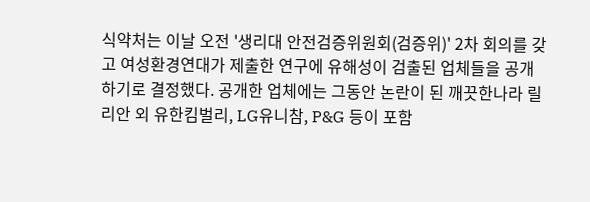식약처는 이날 오전 '생리대 안전검증위원회(검증위)' 2차 회의를 갖고 여성환경연대가 제출한 연구에 유해성이 검출된 업체들을 공개하기로 결정했다. 공개한 업체에는 그동안 논란이 된 깨끗한나라 릴리안 외 유한킴벌리, LG유니참, P&G 등이 포함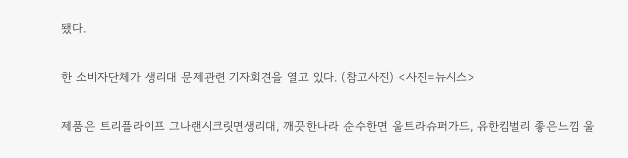됐다.

한 소비자단체가 생리대 문제관련 기자회견을 열고 있다. (참고사진) <사진=뉴시스>

제품은 트리플라이프 그나랜시크릿면생리대, 깨끗한나라 순수한면 울트라슈퍼가드, 유한킴벌리 좋은느낌 울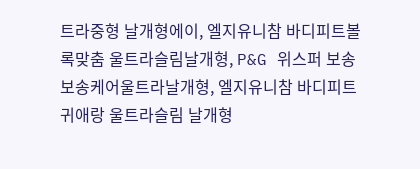트라중형 날개형에이, 엘지유니참 바디피트볼록맞춤 울트라슬림날개형, P&G 위스퍼 보송보송케어울트라날개형, 엘지유니참 바디피트 귀애랑 울트라슬림 날개형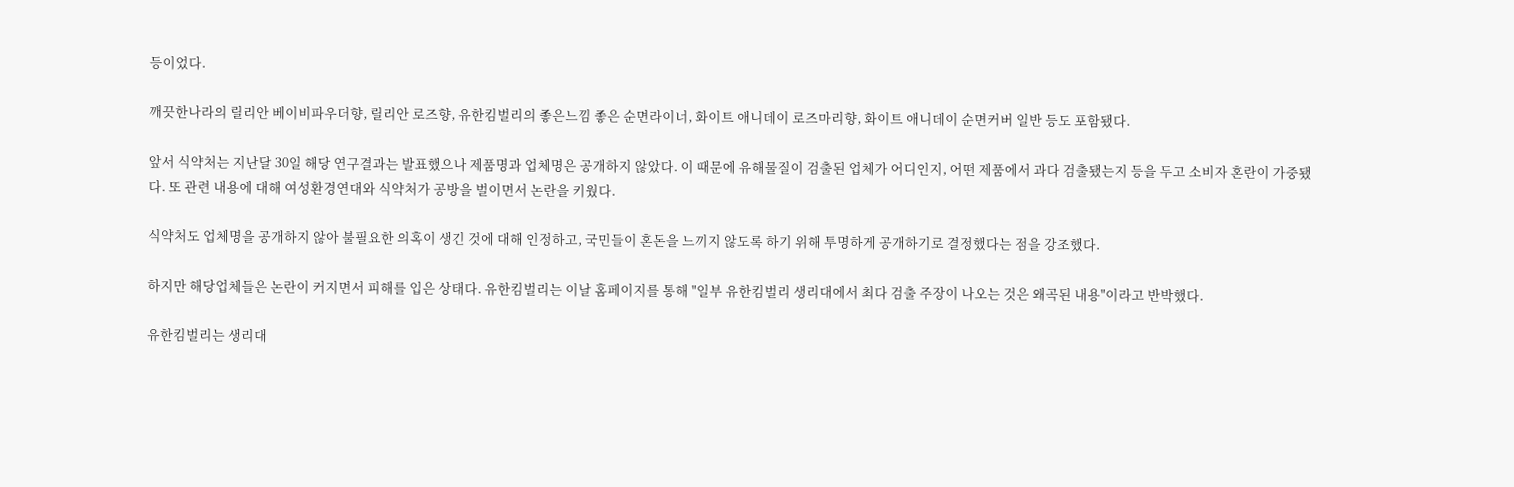등이었다.

깨끗한나라의 릴리안 베이비파우더향, 릴리안 로즈향, 유한킴벌리의 좋은느낌 좋은 순면라이너, 화이트 애니데이 로즈마리향, 화이트 애니데이 순면커버 일반 등도 포함됐다.

앞서 식약처는 지난달 30일 해당 연구결과는 발표했으나 제품명과 업체명은 공개하지 않았다. 이 때문에 유해물질이 검출된 업체가 어디인지, 어떤 제품에서 과다 검출됐는지 등을 두고 소비자 혼란이 가중됐다. 또 관련 내용에 대해 여성환경연대와 식약처가 공방을 벌이면서 논란을 키웠다.

식약처도 업체명을 공개하지 않아 불필요한 의혹이 생긴 것에 대해 인정하고, 국민들이 혼돈을 느끼지 않도록 하기 위해 투명하게 공개하기로 결정했다는 점을 강조했다.

하지만 해당업체들은 논란이 커지면서 피해를 입은 상태다. 유한킴벌리는 이날 홈페이지를 통해 "일부 유한킴벌리 생리대에서 최다 검출 주장이 나오는 것은 왜곡된 내용"이라고 반박했다.

유한킴벌리는 생리대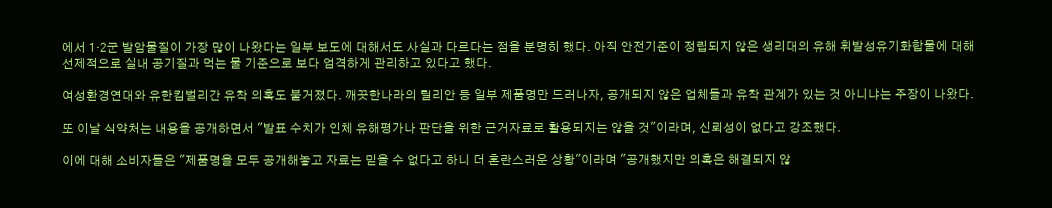에서 1·2군 발암물질이 가장 많이 나왔다는 일부 보도에 대해서도 사실과 다르다는 점을 분명히 했다. 아직 안전기준이 정립되지 않은 생리대의 유해 휘발성유기화합물에 대해 선제적으로 실내 공기질과 먹는 물 기준으로 보다 엄격하게 관리하고 있다고 했다.

여성환경연대와 유한킴벌리간 유착 의혹도 불거졌다. 깨끗한나라의 릴리안 등 일부 제품명만 드러나자, 공개되지 않은 업체들과 유착 관계가 있는 것 아니냐는 주장이 나왔다.

또 이날 식약처는 내용을 공개하면서 "발표 수치가 인체 유해평가나 판단을 위한 근거자료로 활용되지는 않을 것"이라며, 신뢰성이 없다고 강조했다.

이에 대해 소비자들은 "제품명을 모두 공개해놓고 자료는 믿을 수 없다고 하니 더 혼란스러운 상황"이라며 "공개했지만 의혹은 해결되지 않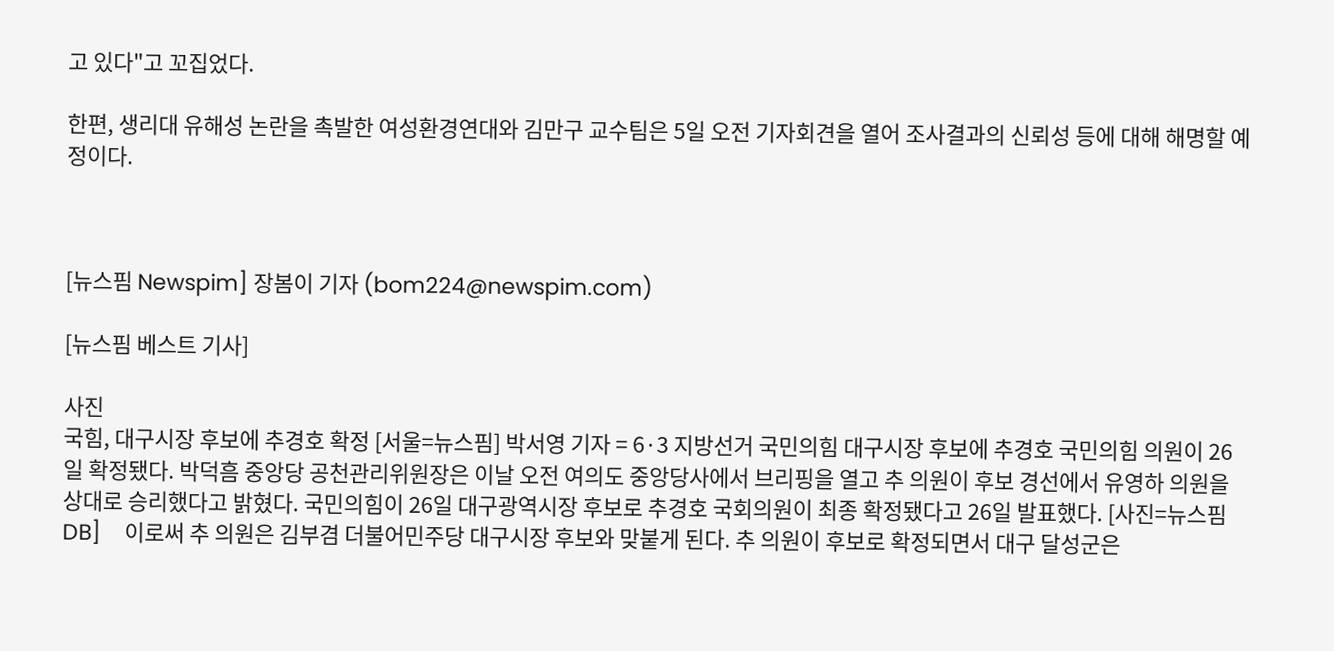고 있다"고 꼬집었다.

한편, 생리대 유해성 논란을 촉발한 여성환경연대와 김만구 교수팀은 5일 오전 기자회견을 열어 조사결과의 신뢰성 등에 대해 해명할 예정이다.



[뉴스핌 Newspim] 장봄이 기자 (bom224@newspim.com)

[뉴스핌 베스트 기사]

사진
국힘, 대구시장 후보에 추경호 확정 [서울=뉴스핌] 박서영 기자 = 6·3 지방선거 국민의힘 대구시장 후보에 추경호 국민의힘 의원이 26일 확정됐다. 박덕흠 중앙당 공천관리위원장은 이날 오전 여의도 중앙당사에서 브리핑을 열고 추 의원이 후보 경선에서 유영하 의원을 상대로 승리했다고 밝혔다. 국민의힘이 26일 대구광역시장 후보로 추경호 국회의원이 최종 확정됐다고 26일 발표했다. [사진=뉴스핌DB]    이로써 추 의원은 김부겸 더불어민주당 대구시장 후보와 맞붙게 된다. 추 의원이 후보로 확정되면서 대구 달성군은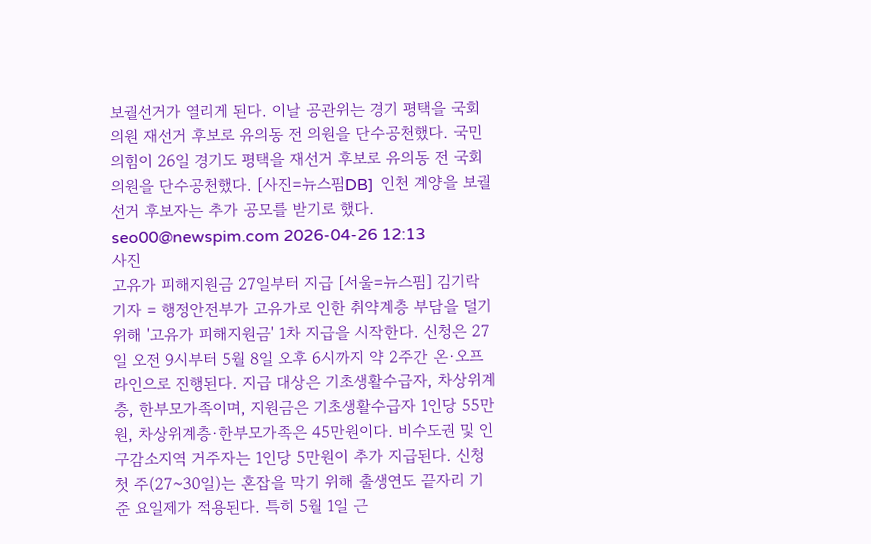보궐선거가 열리게 된다. 이날 공관위는 경기 평택을 국회의원 재선거 후보로 유의동 전 의원을 단수공천했다. 국민의힘이 26일 경기도 평택을 재선거 후보로 유의동 전 국회의원을 단수공천했다. [사진=뉴스핌DB]  인천 계양을 보궐선거 후보자는 추가 공모를 받기로 했다. seo00@newspim.com 2026-04-26 12:13
사진
고유가 피해지원금 27일부터 지급 [서울=뉴스핌] 김기락 기자 = 행정안전부가 고유가로 인한 취약계층 부담을 덜기 위해 '고유가 피해지원금' 1차 지급을 시작한다. 신청은 27일 오전 9시부터 5월 8일 오후 6시까지 약 2주간 온·오프라인으로 진행된다. 지급 대상은 기초생활수급자, 차상위계층, 한부모가족이며, 지원금은 기초생활수급자 1인당 55만원, 차상위계층·한부모가족은 45만원이다. 비수도권 및 인구감소지역 거주자는 1인당 5만원이 추가 지급된다. 신청 첫 주(27~30일)는 혼잡을 막기 위해 출생연도 끝자리 기준 요일제가 적용된다. 특히 5월 1일 근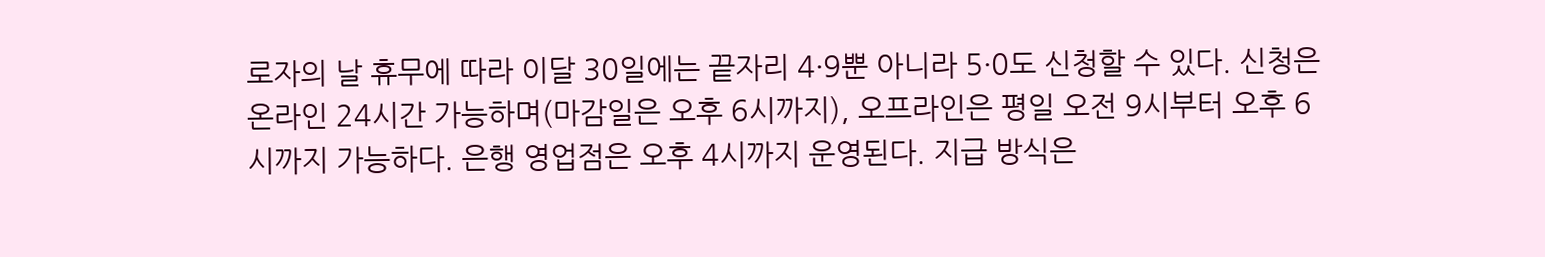로자의 날 휴무에 따라 이달 30일에는 끝자리 4·9뿐 아니라 5·0도 신청할 수 있다. 신청은 온라인 24시간 가능하며(마감일은 오후 6시까지), 오프라인은 평일 오전 9시부터 오후 6시까지 가능하다. 은행 영업점은 오후 4시까지 운영된다. 지급 방식은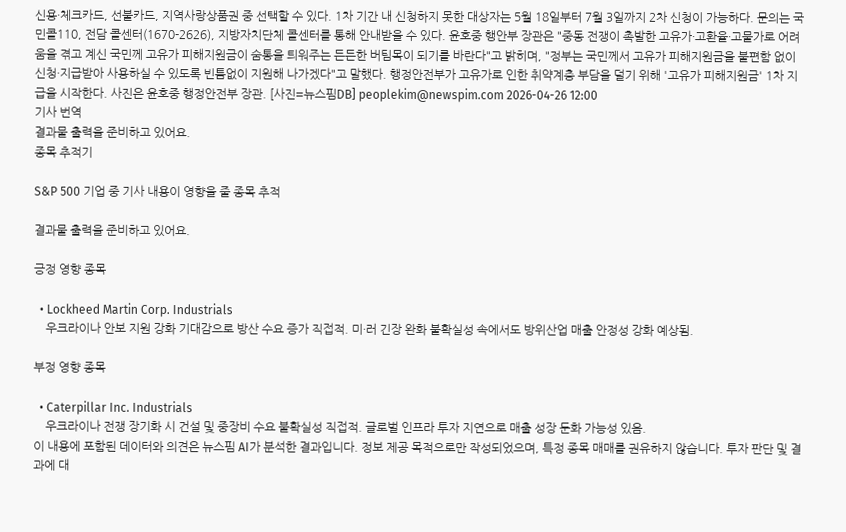신용·체크카드, 선불카드, 지역사랑상품권 중 선택할 수 있다. 1차 기간 내 신청하지 못한 대상자는 5월 18일부터 7월 3일까지 2차 신청이 가능하다. 문의는 국민콜110, 전담 콜센터(1670-2626), 지방자치단체 콜센터를 통해 안내받을 수 있다. 윤호중 행안부 장관은 "중동 전쟁이 촉발한 고유가·고환율·고물가로 어려움을 겪고 계신 국민께 고유가 피해지원금이 숨통을 틔워주는 든든한 버팀목이 되기를 바란다"고 밝히며, "정부는 국민께서 고유가 피해지원금을 불편함 없이 신청·지급받아 사용하실 수 있도록 빈틈없이 지원해 나가겠다"고 말했다. 행정안전부가 고유가로 인한 취약계층 부담을 덜기 위해 '고유가 피해지원금' 1차 지급을 시작한다. 사진은 윤호중 행정안전부 장관. [사진=뉴스핌DB] peoplekim@newspim.com 2026-04-26 12:00
기사 번역
결과물 출력을 준비하고 있어요.
종목 추적기

S&P 500 기업 중 기사 내용이 영향을 줄 종목 추적

결과물 출력을 준비하고 있어요.

긍정 영향 종목

  • Lockheed Martin Corp. Industrials
    우크라이나 안보 지원 강화 기대감으로 방산 수요 증가 직접적. 미·러 긴장 완화 불확실성 속에서도 방위산업 매출 안정성 강화 예상됨.

부정 영향 종목

  • Caterpillar Inc. Industrials
    우크라이나 전쟁 장기화 시 건설 및 중장비 수요 불확실성 직접적. 글로벌 인프라 투자 지연으로 매출 성장 둔화 가능성 있음.
이 내용에 포함된 데이터와 의견은 뉴스핌 AI가 분석한 결과입니다. 정보 제공 목적으로만 작성되었으며, 특정 종목 매매를 권유하지 않습니다. 투자 판단 및 결과에 대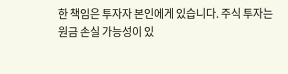한 책임은 투자자 본인에게 있습니다. 주식 투자는 원금 손실 가능성이 있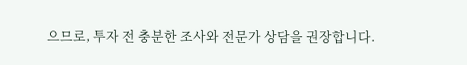으므로, 투자 전 충분한 조사와 전문가 상담을 권장합니다.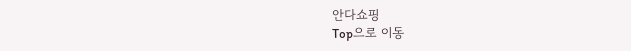안다쇼핑
Top으로 이동